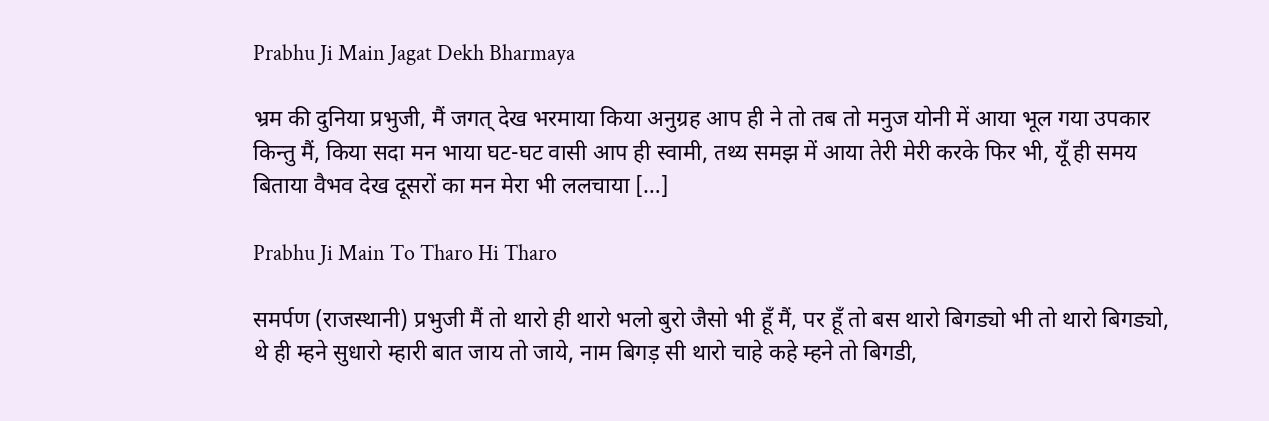Prabhu Ji Main Jagat Dekh Bharmaya

भ्रम की दुनिया प्रभुजी, मैं जगत् देख भरमाया किया अनुग्रह आप ही ने तो तब तो मनुज योनी में आया भूल गया उपकार किन्तु मैं, किया सदा मन भाया घट-घट वासी आप ही स्वामी, तथ्य समझ में आया तेरी मेरी करके फिर भी, यूँ ही समय बिताया वैभव देख दूसरों का मन मेरा भी ललचाया […]

Prabhu Ji Main To Tharo Hi Tharo

समर्पण (राजस्थानी) प्रभुजी मैं तो थारो ही थारो भलो बुरो जैसो भी हूँ मैं, पर हूँ तो बस थारो बिगड्यो भी तो थारो बिगड्यो, थे ही म्हने सुधारो म्हारी बात जाय तो जाये, नाम बिगड़ सी थारो चाहे कहे म्हने तो बिगडी,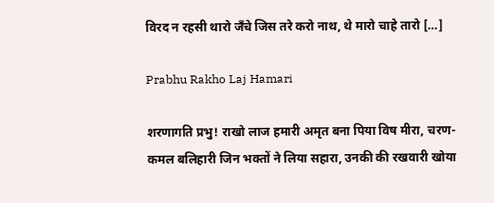विरद न रहसी थारो जँचे जिस तरे करो नाथ, थे मारो चाहे तारो […]

Prabhu Rakho Laj Hamari

शरणागति प्रभु! राखो लाज हमारी अमृत बना पिया विष मीरा, चरण-कमल बलिहारी जिन भक्तों ने लिया सहारा, उनकी की रखवारी खोया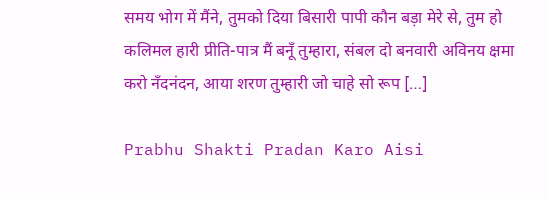समय भोग में मैंने, तुमको दिया बिसारी पापी कौन बड़ा मेरे से, तुम हो कलिमल हारी प्रीति-पात्र मैं बनूँ तुम्हारा, संबल दो बनवारी अविनय क्षमा करो नँदनंदन, आया शरण तुम्हारी जो चाहे सो रूप […]

Prabhu Shakti Pradan Karo Aisi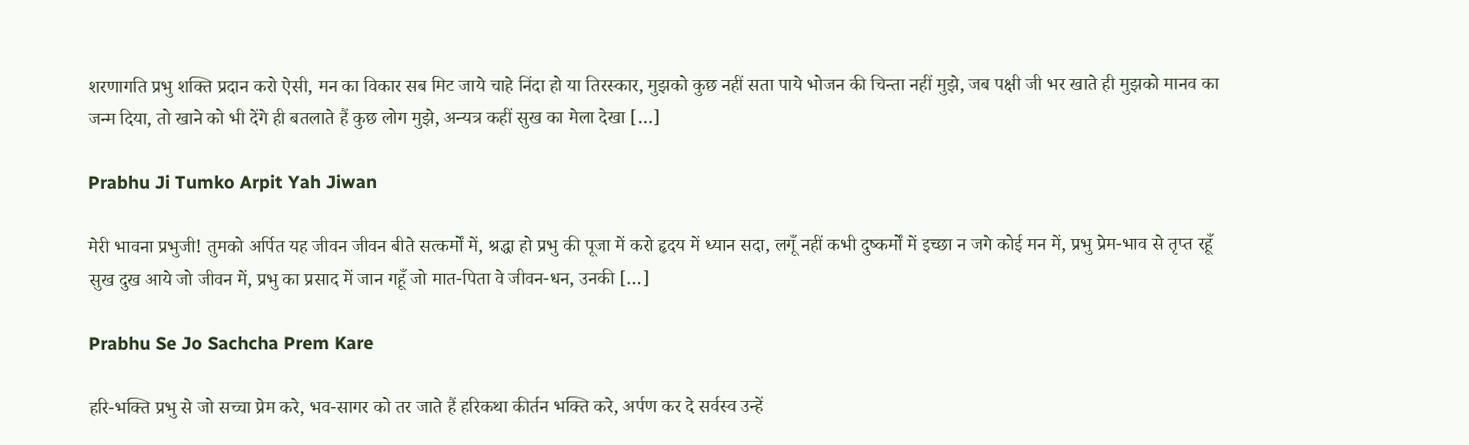शरणागति प्रभु शक्ति प्रदान करो ऐसी, मन का विकार सब मिट जाये चाहे निंदा हो या तिरस्कार, मुझको कुछ नहीं सता पाये भोजन की चिन्ता नहीं मुझे, जब पक्षी जी भर खाते ही मुझको मानव का जन्म दिया, तो खाने को भी देंगे ही बतलाते हैं कुछ लोग मुझे, अन्यत्र कहीं सुख का मेला देखा […]

Prabhu Ji Tumko Arpit Yah Jiwan

मेरी भावना प्रभुजी! तुमको अर्पित यह जीवन जीवन बीते सत्कर्मों में, श्रद्धा हो प्रभु की पूजा में करो हृदय में ध्यान सदा, लगूँ नहीं कभी दुष्कर्मों में इच्छा न जगे कोई मन में, प्रभु प्रेम-भाव से तृप्त रहूँ सुख दुख आये जो जीवन में, प्रभु का प्रसाद में जान गहूँ जो मात-पिता वे जीवन-धन, उनकी […]

Prabhu Se Jo Sachcha Prem Kare

हरि-भक्ति प्रभु से जो सच्चा प्रेम करे, भव-सागर को तर जाते हैं हरिकथा कीर्तन भक्ति करे, अर्पण कर दे सर्वस्व उन्हें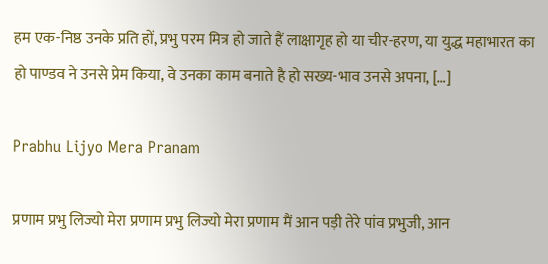हम एक-निष्ठ उनके प्रति हों, प्रभु परम मित्र हो जाते हैं लाक्षागृह हो या चीर-हरण, या युद्ध महाभारत का हो पाण्डव ने उनसे प्रेम किया, वे उनका काम बनाते है हो सख्य-भाव उनसे अपना, […]

Prabhu Lijyo Mera Pranam

प्रणाम प्रभु लिज्यो मेरा प्रणाम प्रभु लिज्यो मेरा प्रणाम मैं आन पड़ी तेरे पांव प्रभुजी, आन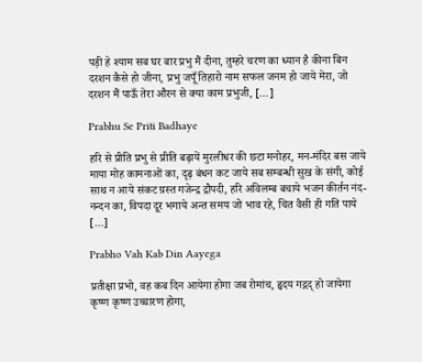पड़ी हे श्याम सब घर बार प्रभु मैं दीना, तुम्हरे चरण का ध्यान है कीना बिन दरशन कैसे हो जीना, प्रभु जपूँ तिहारो नाम सफल जनम हो जाये मेरा, जो दरशन मैं पाऊँ तेरा औरन से क्या काम प्रभुजी, […]

Prabhu Se Priti Badhaye

हरि से प्रीति प्रभु से प्रीति बढ़ायें मुरलीधर की छटा मनोहर, मन-मंदिर बस जाये माया मोह कामनाओं का, दृढ़ बंधन कट जाये सब सम्बन्धी सुख के संगी, कोई साथ न आये संकट ग्रस्त गजेन्द्र द्रौपदी, हरि अविलम्ब बचाये भजन कीर्तन नंद-नन्दन का, विपदा दूर भगाये अन्त समय जो भाव रहे, चित वैसी ही गति पाये […]

Prabho Vah Kab Din Aayega

प्रतीक्षा प्रभो, वह कब दिन आयेगा होगा जब रोमांच, हृदय गद्गद् हो जायेगा कृष्ण कृष्ण उच्चारण होगा,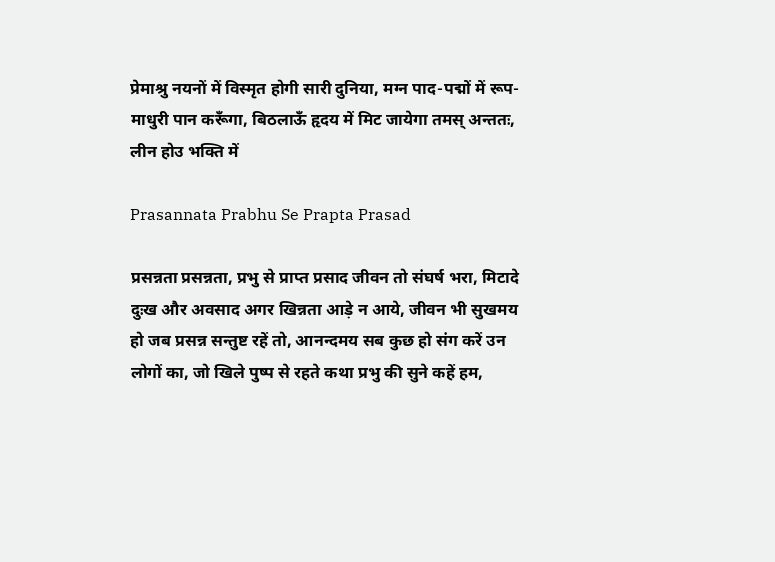प्रेमाश्रु नयनों में विस्मृत होगी सारी दुनिया, मग्न पाद-पद्मों में रूप-माधुरी पान करूँगा, बिठलाऊँ हृदय में मिट जायेगा तमस् अन्ततः, लीन होउ भक्ति में

Prasannata Prabhu Se Prapta Prasad

प्रसन्नता प्रसन्नता, प्रभु से प्राप्त प्रसाद जीवन तो संघर्ष भरा, मिटादे दुःख और अवसाद अगर खिन्नता आड़े न आये, जीवन भी सुखमय हो जब प्रसन्न सन्तुष्ट रहें तो, आनन्दमय सब कुछ हो संग करें उन लोगों का, जो खिले पुष्प से रहते कथा प्रभु की सुने कहें हम,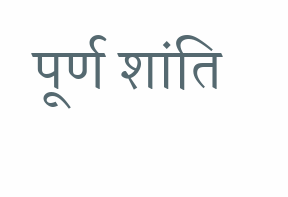पूर्ण शांति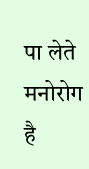पा लेते मनोरोग है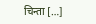चिन्ता […]